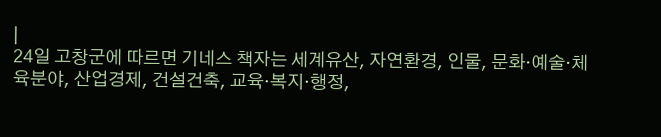|
24일 고창군에 따르면 기네스 책자는 세계유산, 자연환경, 인물, 문화·예술·체육분야, 산업경제, 건설건축, 교육·복지·행정,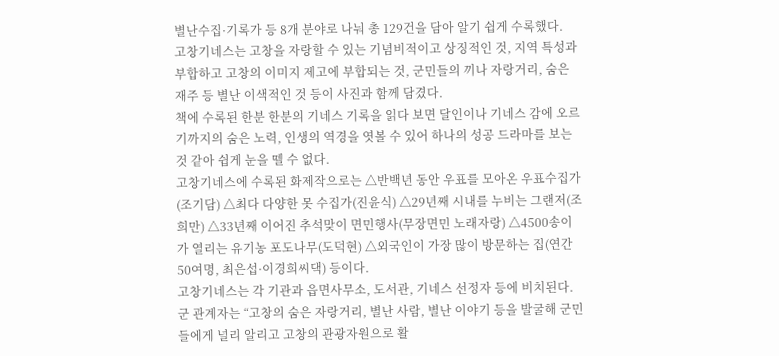별난수집·기록가 등 8개 분야로 나눠 총 129건을 담아 알기 쉽게 수록했다.
고창기네스는 고창을 자랑할 수 있는 기념비적이고 상징적인 것, 지역 특성과 부합하고 고창의 이미지 제고에 부합되는 것, 군민들의 끼나 자랑거리, 숨은 재주 등 별난 이색적인 것 등이 사진과 함께 담겼다.
책에 수록된 한분 한분의 기네스 기록을 읽다 보면 달인이나 기네스 감에 오르기까지의 숨은 노력, 인생의 역경을 엿볼 수 있어 하나의 성공 드라마를 보는 것 같아 쉽게 눈을 뗄 수 없다.
고창기네스에 수록된 화제작으로는 △반백년 동안 우표를 모아온 우표수집가(조기담) △최다 다양한 못 수집가(진윤식) △29년째 시내를 누비는 그랜저(조희만) △33년째 이어진 추석맞이 면민행사(무장면민 노래자랑) △4500송이가 열리는 유기농 포도나무(도덕현) △외국인이 가장 많이 방문하는 집(연간 50여명, 최은섭·이경희씨댁) 등이다.
고창기네스는 각 기관과 읍면사무소, 도서관, 기네스 선정자 등에 비치된다.
군 관계자는 “고창의 숨은 자랑거리, 별난 사람, 별난 이야기 등을 발굴해 군민들에게 널리 알리고 고창의 관광자원으로 활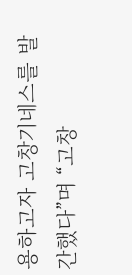용하고자 고창기네스를 발간했다”며 “고창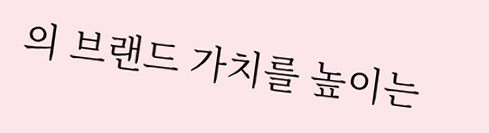의 브랜드 가치를 높이는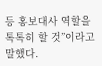등 홍보대사 역할을 톡톡히 할 것”이라고 말했다.